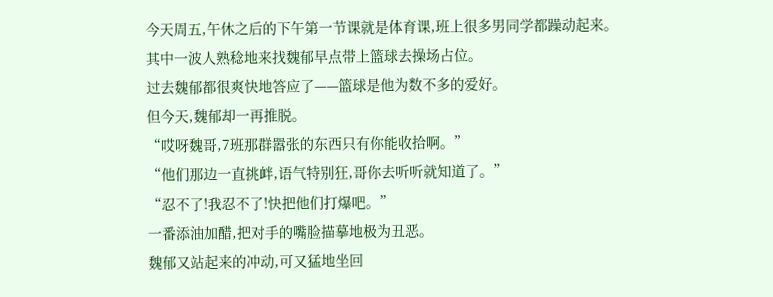今天周五,午休之后的下午第一节课就是体育课,班上很多男同学都躁动起来。
其中一波人熟稔地来找魏郁早点带上篮球去操场占位。
过去魏郁都很爽快地答应了——篮球是他为数不多的爱好。
但今天,魏郁却一再推脱。
“哎呀魏哥,7班那群嚣张的东西只有你能收拾啊。”
“他们那边一直挑衅,语气特别狂,哥你去听听就知道了。”
“忍不了!我忍不了!快把他们打爆吧。”
一番添油加醋,把对手的嘴脸描摹地极为丑恶。
魏郁又站起来的冲动,可又猛地坐回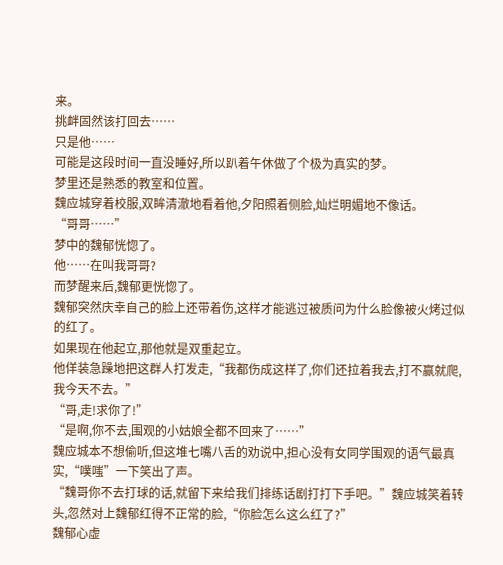来。
挑衅固然该打回去……
只是他……
可能是这段时间一直没睡好,所以趴着午休做了个极为真实的梦。
梦里还是熟悉的教室和位置。
魏应城穿着校服,双眸清澈地看着他,夕阳照着侧脸,灿烂明媚地不像话。
“哥哥……”
梦中的魏郁恍惚了。
他……在叫我哥哥?
而梦醒来后,魏郁更恍惚了。
魏郁突然庆幸自己的脸上还带着伤,这样才能逃过被质问为什么脸像被火烤过似的红了。
如果现在他起立,那他就是双重起立。
他佯装急躁地把这群人打发走,“我都伤成这样了,你们还拉着我去,打不赢就爬,我今天不去。”
“哥,走!求你了!”
“是啊,你不去,围观的小姑娘全都不回来了……”
魏应城本不想偷听,但这堆七嘴八舌的劝说中,担心没有女同学围观的语气最真实,“噗嗤”一下笑出了声。
“魏哥你不去打球的话,就留下来给我们排练话剧打打下手吧。”魏应城笑着转头,忽然对上魏郁红得不正常的脸,“你脸怎么这么红了?”
魏郁心虚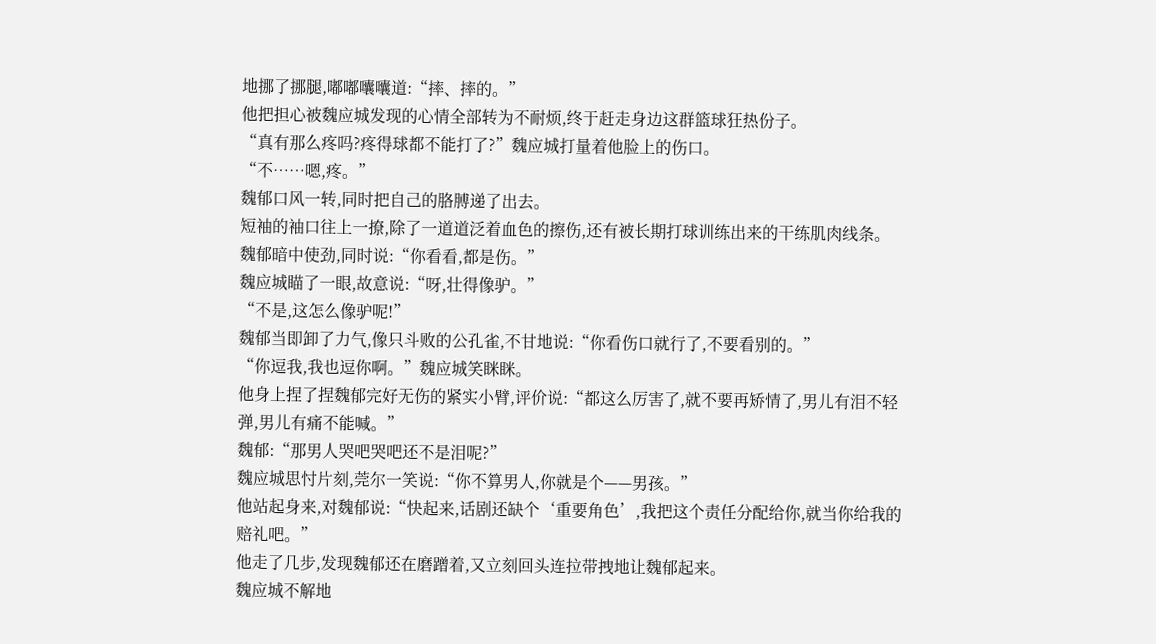地挪了挪腿,嘟嘟囔囔道:“摔、摔的。”
他把担心被魏应城发现的心情全部转为不耐烦,终于赶走身边这群篮球狂热份子。
“真有那么疼吗?疼得球都不能打了?”魏应城打量着他脸上的伤口。
“不……嗯,疼。”
魏郁口风一转,同时把自己的胳膊递了出去。
短袖的袖口往上一撩,除了一道道泛着血色的擦伤,还有被长期打球训练出来的干练肌肉线条。
魏郁暗中使劲,同时说:“你看看,都是伤。”
魏应城瞄了一眼,故意说:“呀,壮得像驴。”
“不是,这怎么像驴呢!”
魏郁当即卸了力气,像只斗败的公孔雀,不甘地说:“你看伤口就行了,不要看别的。”
“你逗我,我也逗你啊。”魏应城笑眯眯。
他身上捏了捏魏郁完好无伤的紧实小臂,评价说:“都这么厉害了,就不要再矫情了,男儿有泪不轻弹,男儿有痛不能喊。”
魏郁:“那男人哭吧哭吧还不是泪呢?”
魏应城思忖片刻,莞尔一笑说:“你不算男人,你就是个——男孩。”
他站起身来,对魏郁说:“快起来,话剧还缺个‘重要角色’,我把这个责任分配给你,就当你给我的赔礼吧。”
他走了几步,发现魏郁还在磨蹭着,又立刻回头连拉带拽地让魏郁起来。
魏应城不解地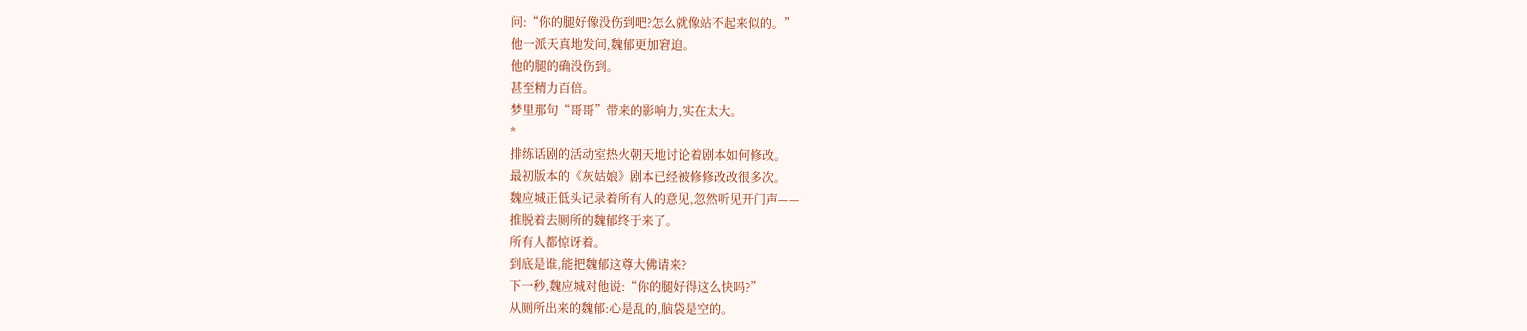问:“你的腿好像没伤到吧?怎么就像站不起来似的。”
他一派天真地发问,魏郁更加窘迫。
他的腿的确没伤到。
甚至精力百倍。
梦里那句“哥哥”带来的影响力,实在太大。
*
排练话剧的活动室热火朝天地讨论着剧本如何修改。
最初版本的《灰姑娘》剧本已经被修修改改很多次。
魏应城正低头记录着所有人的意见,忽然听见开门声——
推脱着去厕所的魏郁终于来了。
所有人都惊讶着。
到底是谁,能把魏郁这尊大佛请来?
下一秒,魏应城对他说:“你的腿好得这么快吗?”
从厕所出来的魏郁:心是乱的,脑袋是空的。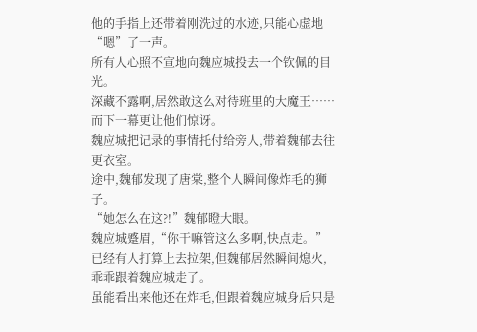他的手指上还带着刚洗过的水迹,只能心虚地“嗯”了一声。
所有人心照不宣地向魏应城投去一个钦佩的目光。
深藏不露啊,居然敢这么对待班里的大魔王……
而下一幕更让他们惊讶。
魏应城把记录的事情托付给旁人,带着魏郁去往更衣室。
途中,魏郁发现了唐棠,整个人瞬间像炸毛的狮子。
“她怎么在这?!”魏郁瞪大眼。
魏应城蹙眉,“你干嘛管这么多啊,快点走。”
已经有人打算上去拉架,但魏郁居然瞬间熄火,乖乖跟着魏应城走了。
虽能看出来他还在炸毛,但跟着魏应城身后只是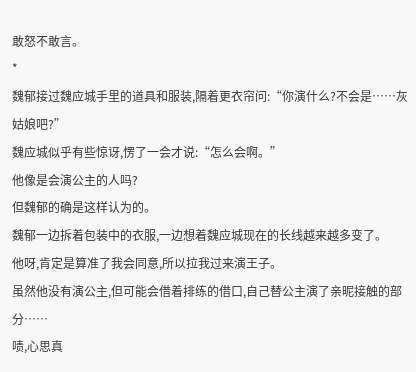敢怒不敢言。
*
魏郁接过魏应城手里的道具和服装,隔着更衣帘问:“你演什么?不会是……灰姑娘吧?”
魏应城似乎有些惊讶,愣了一会才说:“怎么会啊。”
他像是会演公主的人吗?
但魏郁的确是这样认为的。
魏郁一边拆着包装中的衣服,一边想着魏应城现在的长线越来越多变了。
他呀,肯定是算准了我会同意,所以拉我过来演王子。
虽然他没有演公主,但可能会借着排练的借口,自己替公主演了亲昵接触的部分……
啧,心思真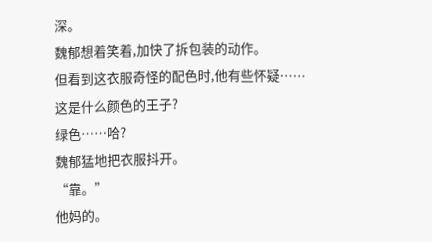深。
魏郁想着笑着,加快了拆包装的动作。
但看到这衣服奇怪的配色时,他有些怀疑……
这是什么颜色的王子?
绿色……哈?
魏郁猛地把衣服抖开。
“靠。”
他妈的。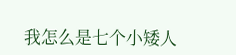我怎么是七个小矮人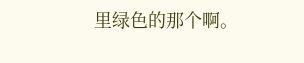里绿色的那个啊。